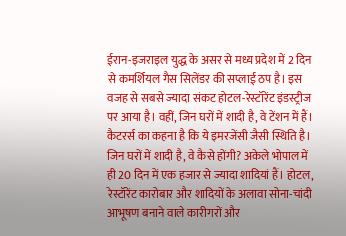ईरान-इजराइल युद्ध के असर से मध्य प्रदेश में 2 दिन से कमर्शियल गैस सिलेंडर की सप्लाई ठप है। इस वजह से सबसे ज्यादा संकट होटल-रेस्टॉरेंट इंडस्ट्रीज पर आया है। वहीं, जिन घरों में शादी है, वे टेंशन में हैं। कैटरर्स का कहना है कि ये इमरजेंसी जैसी स्थिति है। जिन घरों में शादी है, वे कैसे होंगी? अकेले भोपाल में ही 20 दिन में एक हजार से ज्यादा शादियां हैं। होटल, रेस्टॉरेंट कारोबार और शादियों के अलावा सोना-चांदी आभूषण बनाने वाले कारीगरों और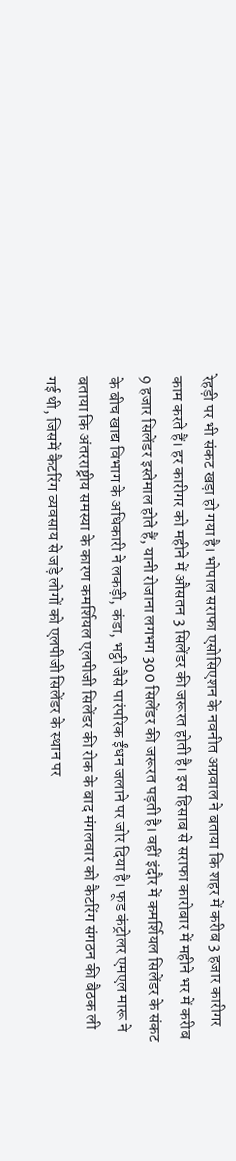रेहड़ी पर भी संकट खड़ा हो गया है। भोपाल सराफा एसोसिएशन के नवनीत अग्रवाल ने बताया कि शहर में करीब 3 हजार कारीगर काम करते हैं। हर कारीगर को महीने में औसतन 3 सिलेंडर की जरूरत होती है। इस हिसाब से सराफा कारोबार में महीने भर में करीब 9 हजार सिलेंडर इस्तेमाल होते हैं, यानी रोजाना लगभग 300 सिलेंडर की जरूरत पड़ती है। वहीं इंदौर में कमर्शियल सिलेंडर के संकट के बीच खाद्य विभाग के अधिकारी ने लकड़ी, कंडा, भट्ठी जैसे पारंपरिक ईंधन जलाने पर जोर दिया है। फूड कंट्रोलर एमएल मारू ने बताया कि अंतरराष्ट्रीय समस्या के कारण कमर्शियल एलपीजी सिलेंडर की रोक के बाद मंगलवार को कैटरिंग संगठन की बैठक ली गई थी, जिसमें कैटरिंग व्यवसाय से जड़े लोगों को एलपीजी सिलेंडर के स्थान पर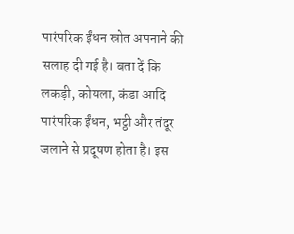पारंपरिक ईंधन स्रोत अपनाने की सलाह दी गई है। बता दें कि लकड़ी, कोयला, कंडा आदि पारंपरिक ईंधन, भट्ठी और तंदूर जलाने से प्रदूषण होता है। इस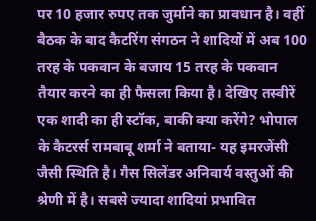पर 10 हजार रुपए तक जुर्माने का प्रावधान है। वहीं बैठक के बाद कैटरिंग संगठन ने शादियों में अब 100 तरह के पकवान के बजाय 15 तरह के पकवान तैयार करने का ही फैसला किया है। देखिए तस्वीरें एक शादी का ही स्टॉक, बाकी क्या करेंगे? भोपाल के कैटरर्स रामबाबू शर्मा ने बताया- यह इमरजेंसी जैसी स्थिति है। गैस सिलेंडर अनिवार्य वस्तुओं की श्रेणी में है। सबसे ज्यादा शादियां प्रभावित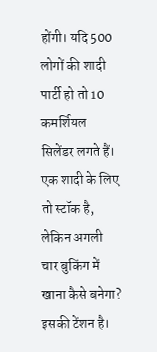होंगी। यदि 500 लोगों की शादी पार्टी हो तो 10 कमर्शियल सिलेंडर लगते हैं। एक शादी के लिए तो स्टॉक है, लेकिन अगली चार बुकिंग में खाना कैसे बनेगा? इसकी टेंशन है।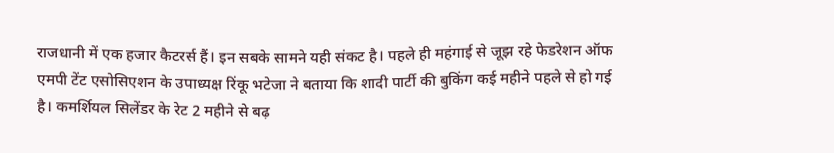राजधानी में एक हजार कैटरर्स हैं। इन सबके सामने यही संकट है। पहले ही महंगाई से जूझ रहे फेडरेशन ऑफ एमपी टेंट एसोसिएशन के उपाध्यक्ष रिंकू भटेजा ने बताया कि शादी पार्टी की बुकिंग कई महीने पहले से हो गई है। कमर्शियल सिलेंडर के रेट 2 महीने से बढ़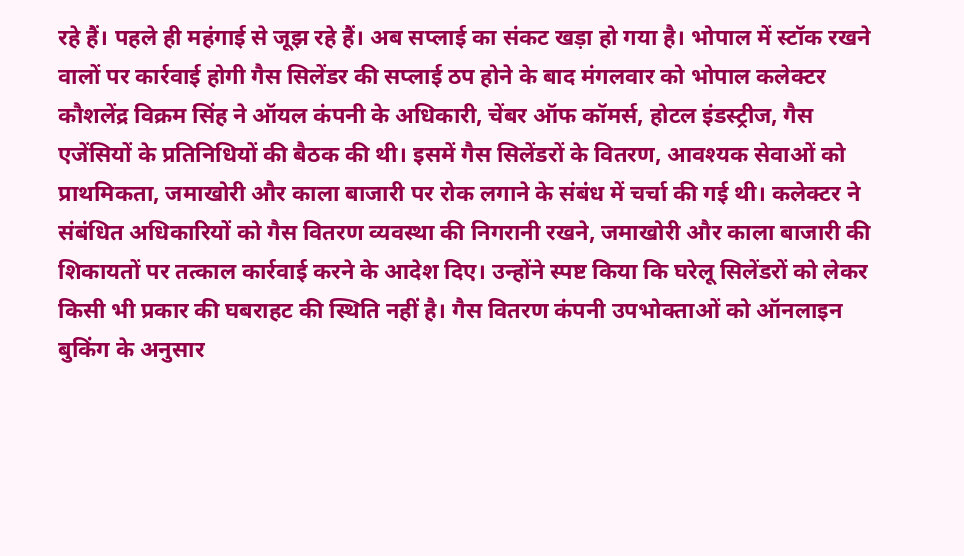रहे हैं। पहले ही महंगाई से जूझ रहे हैं। अब सप्लाई का संकट खड़ा हो गया है। भोपाल में स्टॉक रखने वालों पर कार्रवाई होगी गैस सिलेंडर की सप्लाई ठप होने के बाद मंगलवार को भोपाल कलेक्टर कौशलेंद्र विक्रम सिंह ने ऑयल कंपनी के अधिकारी, चेंबर ऑफ कॉमर्स, होटल इंडस्ट्रीज, गैस एजेंसियों के प्रतिनिधियों की बैठक की थी। इसमें गैस सिलेंडरों के वितरण, आवश्यक सेवाओं को प्राथमिकता, जमाखोरी और काला बाजारी पर रोक लगाने के संबंध में चर्चा की गई थी। कलेक्टर ने संबंधित अधिकारियों को गैस वितरण व्यवस्था की निगरानी रखने, जमाखोरी और काला बाजारी की शिकायतों पर तत्काल कार्रवाई करने के आदेश दिए। उन्होंने स्पष्ट किया कि घरेलू सिलेंडरों को लेकर किसी भी प्रकार की घबराहट की स्थिति नहीं है। गैस वितरण कंपनी उपभोक्ताओं को ऑनलाइन बुकिंग के अनुसार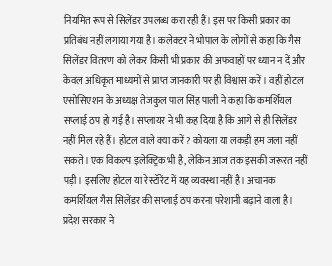नियमित रूप से सिलेंडर उपलब्ध करा रही हैं। इस पर किसी प्रकार का प्रतिबंध नहीं लगाया गया है। कलेक्टर ने भोपाल के लोगों से कहा कि गैस सिलेंडर वितरण को लेकर किसी भी प्रकार की अफवाहों पर ध्यान न दें और केवल अधिकृत माध्यमों से प्राप्त जानकारी पर ही विश्वास करें। वहीं होटल एसोसिएशन के अध्यक्ष तेजकुल पाल सिंह पाली ने कहा कि कमर्शियल सप्लाई ठप हो गई है। सप्लायर ने भी कह दिया है कि आगे से ही सिलेंडर नहीं मिल रहे हैं। होटल वाले क्या करें? कोयला या लकड़ी हम जला नहीं सकते। एक विकल्प इलेक्ट्रिक भी है, लेकिन आज तक इसकी जरूरत नहीं पड़ी। इसलिए होटल या रेस्टॉरेंट में यह व्यवस्था नहीं है। अचानक कमर्शियल गैस सिलेंडर की सप्लाई ठप करना परेशानी बढ़ाने वाला है। प्रदेश सरकार ने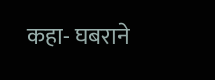कहा- घबराने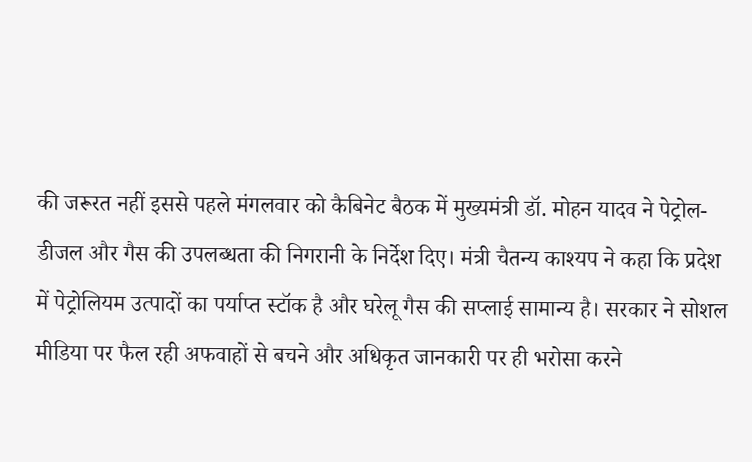की जरूरत नहीं इससे पहले मंगलवार को कैबिनेट बैठक में मुख्यमंत्री डॉ. मोहन यादव ने पेट्रोल-डीजल और गैस की उपलब्धता की निगरानी के निर्देश दिए। मंत्री चैतन्य काश्यप ने कहा कि प्रदेश में पेट्रोलियम उत्पादों का पर्याप्त स्टॉक है और घरेलू गैस की सप्लाई सामान्य है। सरकार ने सोशल मीडिया पर फैल रही अफवाहों से बचने और अधिकृत जानकारी पर ही भरोसा करने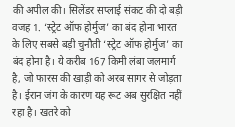की अपील की। सिलेंडर सप्लाई संकट की दो बड़ी वजह 1. ‘स्ट्रेट ऑफ होर्मुज’ का बंद होना भारत के लिए सबसे बड़ी चुनौती ‘स्ट्रेट ऑफ होर्मुज’ का बंद होना है। ये करीब 167 किमी लंबा जलमार्ग है, जो फारस की खाड़ी को अरब सागर से जोड़ता है। ईरान जंग के कारण यह रूट अब सुरक्षित नहीं रहा है। खतरे को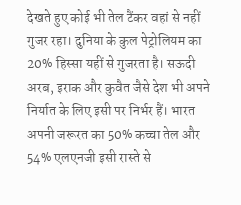देखते हुए कोई भी तेल टैंकर वहां से नहीं गुजर रहा। दुनिया के कुल पेट्रोलियम का 20% हिस्सा यहीं से गुजरता है। सऊदी अरब, इराक और कुवैत जैसे देश भी अपने निर्यात के लिए इसी पर निर्भर हैं। भारत अपनी जरूरत का 50% कच्चा तेल और 54% एलएनजी इसी रास्ते से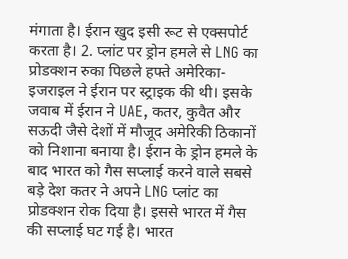मंगाता है। ईरान खुद इसी रूट से एक्सपोर्ट करता है। 2. प्लांट पर ड्रोन हमले से LNG का प्रोडक्शन रुका पिछले हफ्ते अमेरिका-इजराइल ने ईरान पर स्ट्राइक की थी। इसके जवाब में ईरान ने UAE, कतर, कुवैत और सऊदी जैसे देशों में मौजूद अमेरिकी ठिकानों को निशाना बनाया है। ईरान के ड्रोन हमले के बाद भारत को गैस सप्लाई करने वाले सबसे बड़े देश कतर ने अपने LNG प्लांट का प्रोडक्शन रोक दिया है। इससे भारत में गैस की सप्लाई घट गई है। भारत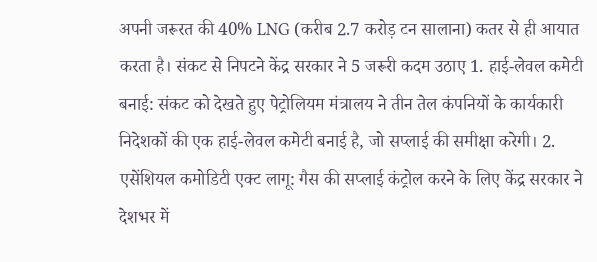अपनी जरूरत की 40% LNG (करीब 2.7 करोड़ टन सालाना) कतर से ही आयात करता है। संकट से निपटने केंद्र सरकार ने 5 जरूरी कदम उठाए 1. हाई-लेवल कमेटी बनाई: संकट को देखते हुए पेट्रोलियम मंत्रालय ने तीन तेल कंपनियों के कार्यकारी निदेशकों की एक हाई-लेवल कमेटी बनाई है, जो सप्लाई की समीक्षा करेगी। 2. एसेंशियल कमोडिटी एक्ट लागू: गैस की सप्लाई कंट्रोल करने के लिए केंद्र सरकार ने देशभर में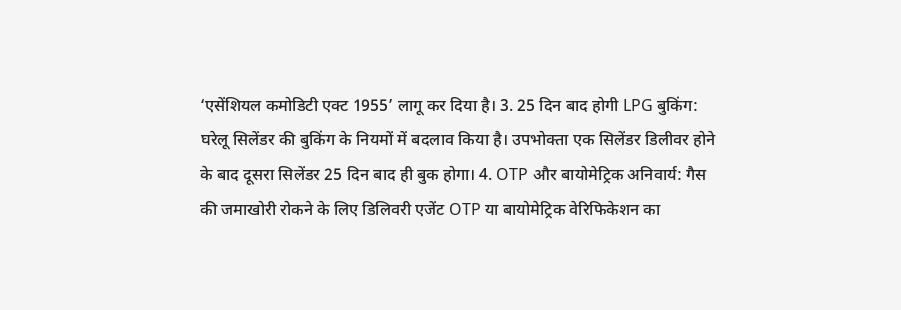‘एसेंशियल कमोडिटी एक्ट 1955’ लागू कर दिया है। 3. 25 दिन बाद होगी LPG बुकिंग: घरेलू सिलेंडर की बुकिंग के नियमों में बदलाव किया है। उपभोक्ता एक सिलेंडर डिलीवर होने के बाद दूसरा सिलेंडर 25 दिन बाद ही बुक होगा। 4. OTP और बायोमेट्रिक अनिवार्य: गैस की जमाखोरी रोकने के लिए डिलिवरी एजेंट OTP या बायोमेट्रिक वेरिफिकेशन का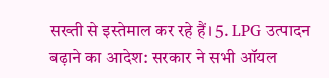सख्ती से इस्तेमाल कर रहे हैं। 5. LPG उत्पादन बढ़ाने का आदेश: सरकार ने सभी ऑयल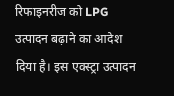रिफाइनरीज को LPG उत्पादन बढ़ाने का आदेश दिया है। इस एक्स्ट्रा उत्पादन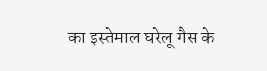का इस्तेमाल घरेलू गैस के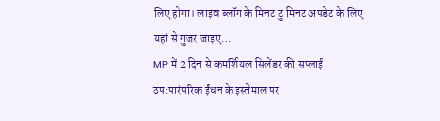लिए होगा। लाइव ब्लॉग के मिनट टु मिनट अपडेट के लिए यहां से गुजर जाइए…
MP में 2 दिन से कमर्शियल सिलेंडर की सप्लाई ठप:पारंपरिक ईंधन के इस्तेमाल पर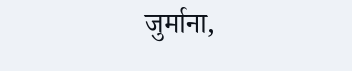जुर्माना,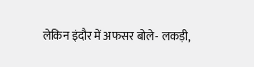लेकिन इंदौर में अफसर बोले- लकड़ी,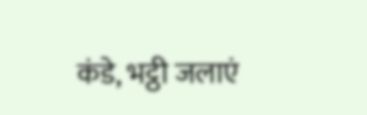कंडे, भट्ठी जलाएं